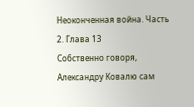Неоконченная война. Часть 2. Глава 13
Собственно говоря, Александру Ковалю сам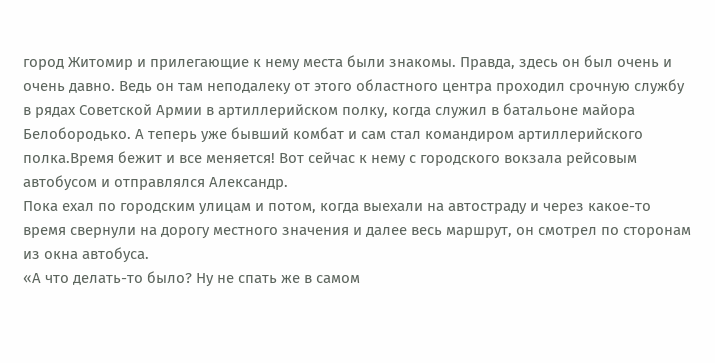город Житомир и прилегающие к нему места были знакомы. Правда, здесь он был очень и очень давно. Ведь он там неподалеку от этого областного центра проходил срочную службу в рядах Советской Армии в артиллерийском полку, когда служил в батальоне майора Белобородько. А теперь уже бывший комбат и сам стал командиром артиллерийского полка.Время бежит и все меняется! Вот сейчас к нему с городского вокзала рейсовым автобусом и отправлялся Александр.
Пока ехал по городским улицам и потом, когда выехали на автостраду и через какое-то время свернули на дорогу местного значения и далее весь маршрут, он смотрел по сторонам из окна автобуса.
«А что делать-то было? Ну не спать же в самом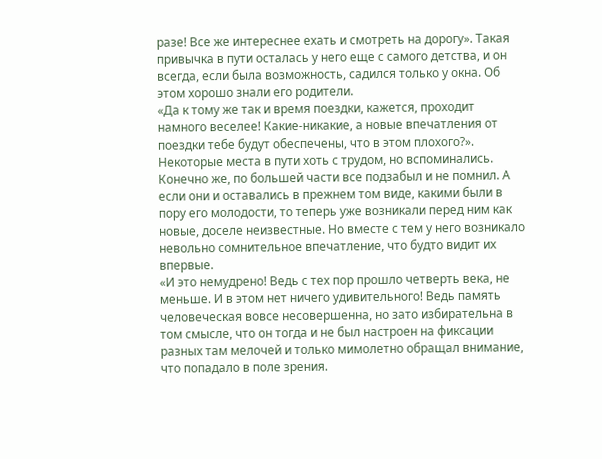разе! Все же интереснее ехать и смотреть на дорогу». Такая привычка в пути осталась у него еще с самого детства, и он всегда, если была возможность, садился только у окна. Об этом хорошо знали его родители.
«Да к тому же так и время поездки, кажется, проходит намного веселее! Какие-никакие, а новые впечатления от поездки тебе будут обеспечены, что в этом плохого?».
Некоторые места в пути хоть с трудом, но вспоминались. Конечно же, по большей части все подзабыл и не помнил. А если они и оставались в прежнем том виде, какими были в пору его молодости, то теперь уже возникали перед ним как новые, доселе неизвестные. Но вместе с тем у него возникало невольно сомнительное впечатление, что будто видит их впервые.
«И это немудрено! Ведь с тех пор прошло четверть века, не меньше. И в этом нет ничего удивительного! Ведь память человеческая вовсе несовершенна, но зато избирательна в том смысле, что он тогда и не был настроен на фиксации разных там мелочей и только мимолетно обращал внимание, что попадало в поле зрения.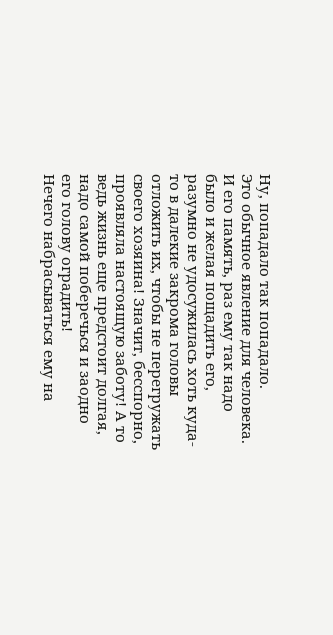Ну, попадало так попадало.
Это обычное явление для человека. И его память, раз ему так надо было и желая пощадить его, разумно не удосужилась хоть куда-то в далекие закрома головы отложить их, чтобы не перегружать своего хозяина! Значит, бесспорно, проявляла настоящую заботу! А то ведь жизнь еще предстоит долгая, надо самой поберечься и заодно его голову оградить!
Нечего набрасываться ему на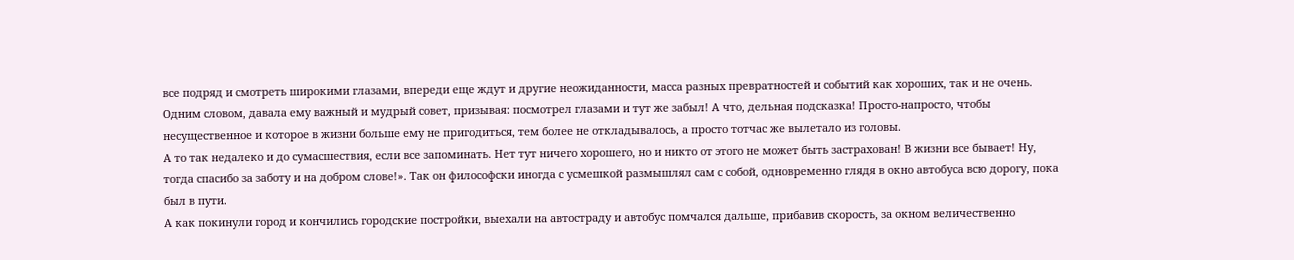все подряд и смотреть широкими глазами, впереди еще ждут и другие неожиданности, масса разных превратностей и событий как хороших, так и не очень. Одним словом, давала ему важный и мудрый совет, призывая: посмотрел глазами и тут же забыл! А что, дельная подсказка! Просто-напросто, чтобы несущественное и которое в жизни больше ему не пригодиться, тем более не откладывалось, а просто тотчас же вылетало из головы.
А то так недалеко и до сумасшествия, если все запоминать. Нет тут ничего хорошего, но и никто от этого не может быть застрахован! В жизни все бывает! Ну, тогда спасибо за заботу и на добром слове!». Так он философски иногда с усмешкой размышлял сам с собой, одновременно глядя в окно автобуса всю дорогу, пока был в пути.
А как покинули город и кончились городские постройки, выехали на автостраду и автобус помчался дальше, прибавив скорость, за окном величественно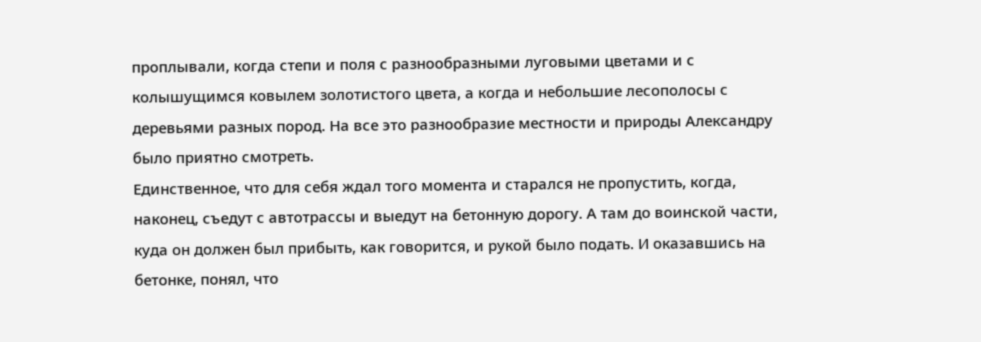проплывали, когда степи и поля с разнообразными луговыми цветами и с колышущимся ковылем золотистого цвета, а когда и небольшие лесополосы с деревьями разных пород. На все это разнообразие местности и природы Александру было приятно смотреть.
Единственное, что для себя ждал того момента и старался не пропустить, когда, наконец, съедут с автотрассы и выедут на бетонную дорогу. А там до воинской части, куда он должен был прибыть, как говорится, и рукой было подать. И оказавшись на бетонке, понял, что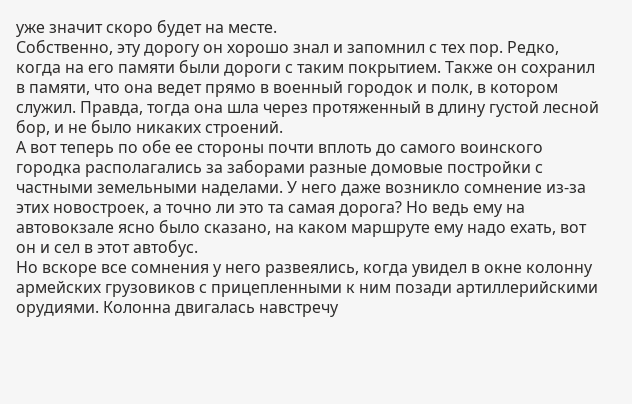уже значит скоро будет на месте.
Собственно, эту дорогу он хорошо знал и запомнил с тех пор. Редко, когда на его памяти были дороги с таким покрытием. Также он сохранил в памяти, что она ведет прямо в военный городок и полк, в котором служил. Правда, тогда она шла через протяженный в длину густой лесной бор, и не было никаких строений.
А вот теперь по обе ее стороны почти вплоть до самого воинского городка располагались за заборами разные домовые постройки с частными земельными наделами. У него даже возникло сомнение из-за этих новостроек, а точно ли это та самая дорога? Но ведь ему на автовокзале ясно было сказано, на каком маршруте ему надо ехать, вот он и сел в этот автобус.
Но вскоре все сомнения у него развеялись, когда увидел в окне колонну армейских грузовиков с прицепленными к ним позади артиллерийскими орудиями. Колонна двигалась навстречу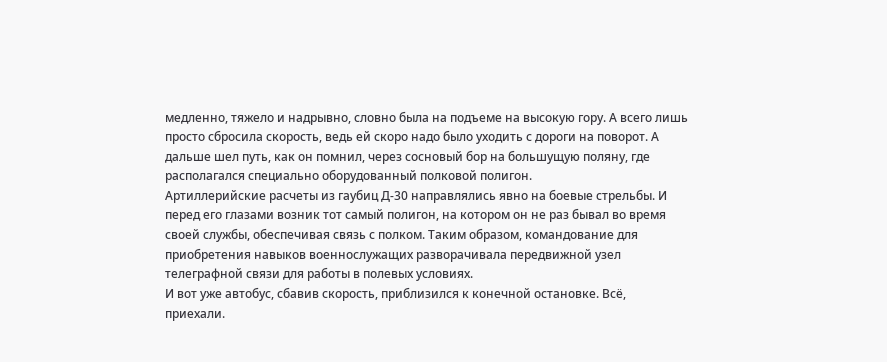медленно, тяжело и надрывно, словно была на подъеме на высокую гору. А всего лишь просто сбросила скорость, ведь ей скоро надо было уходить с дороги на поворот. А дальше шел путь, как он помнил, через сосновый бор на большущую поляну, где располагался специально оборудованный полковой полигон.
Артиллерийские расчеты из гаубиц Д-30 направлялись явно на боевые стрельбы. И перед его глазами возник тот самый полигон, на котором он не раз бывал во время своей службы, обеспечивая связь с полком. Таким образом, командование для приобретения навыков военнослужащих разворачивала передвижной узел телеграфной связи для работы в полевых условиях.
И вот уже автобус, сбавив скорость, приблизился к конечной остановке. Всё, приехали.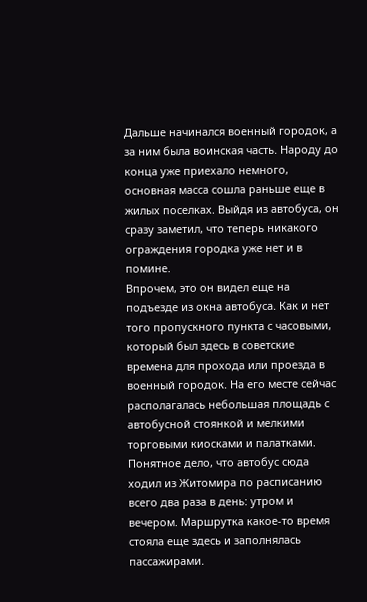Дальше начинался военный городок, а за ним была воинская часть. Народу до конца уже приехало немного, основная масса сошла раньше еще в жилых поселках. Выйдя из автобуса, он сразу заметил, что теперь никакого ограждения городка уже нет и в помине.
Впрочем, это он видел еще на подъезде из окна автобуса. Как и нет того пропускного пункта с часовыми, который был здесь в советские времена для прохода или проезда в военный городок. На его месте сейчас располагалась небольшая площадь с автобусной стоянкой и мелкими торговыми киосками и палатками. Понятное дело, что автобус сюда ходил из Житомира по расписанию всего два раза в день: утром и вечером. Маршрутка какое-то время стояла еще здесь и заполнялась пассажирами.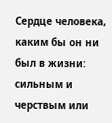Сердце человека, каким бы он ни был в жизни: сильным и черствым или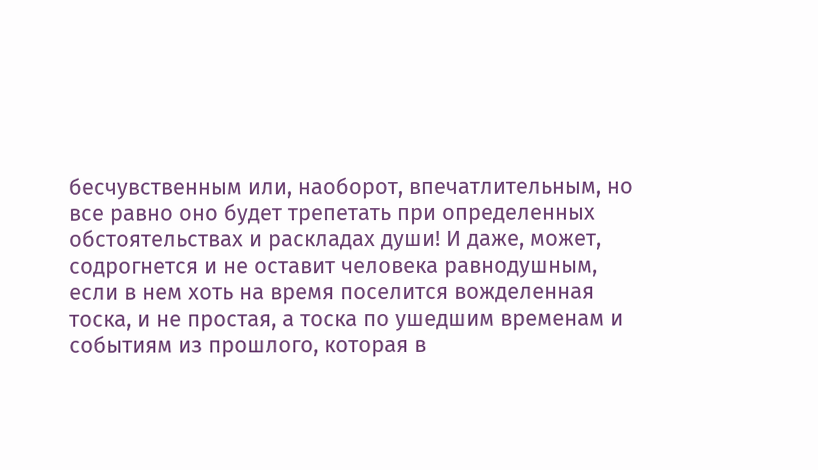бесчувственным или, наоборот, впечатлительным, но все равно оно будет трепетать при определенных обстоятельствах и раскладах души! И даже, может, содрогнется и не оставит человека равнодушным, если в нем хоть на время поселится вожделенная тоска, и не простая, а тоска по ушедшим временам и событиям из прошлого, которая в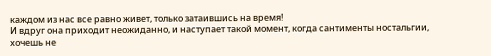каждом из нас все равно живет, только затаившись на время!
И вдруг она приходит неожиданно, и наступает такой момент, когда сантименты ностальгии, хочешь не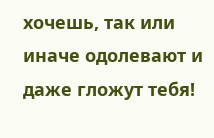хочешь, так или иначе одолевают и даже гложут тебя!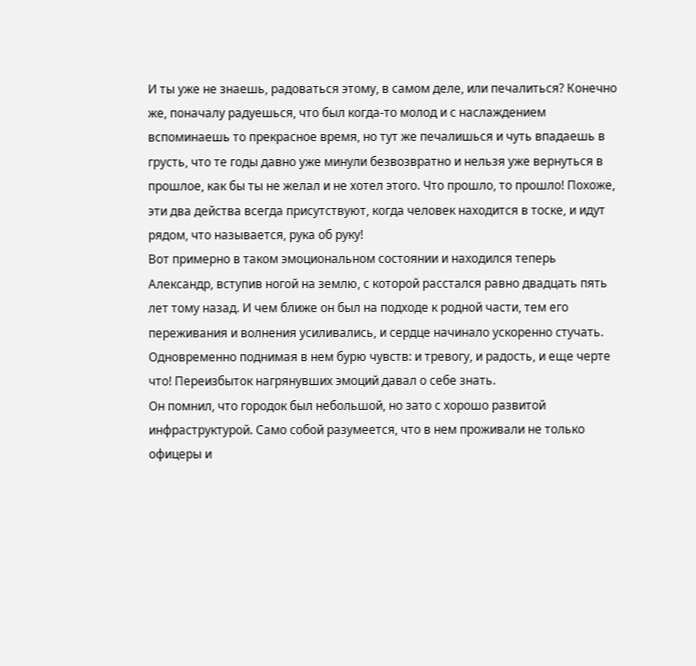И ты уже не знаешь, радоваться этому, в самом деле, или печалиться? Конечно же, поначалу радуешься, что был когда-то молод и с наслаждением вспоминаешь то прекрасное время, но тут же печалишься и чуть впадаешь в грусть, что те годы давно уже минули безвозвратно и нельзя уже вернуться в прошлое, как бы ты не желал и не хотел этого. Что прошло, то прошло! Похоже, эти два действа всегда присутствуют, когда человек находится в тоске, и идут рядом, что называется, рука об руку!
Вот примерно в таком эмоциональном состоянии и находился теперь Александр, вступив ногой на землю, с которой расстался равно двадцать пять лет тому назад. И чем ближе он был на подходе к родной части, тем его переживания и волнения усиливались, и сердце начинало ускоренно стучать. Одновременно поднимая в нем бурю чувств: и тревогу, и радость, и еще черте что! Переизбыток нагрянувших эмоций давал о себе знать.
Он помнил, что городок был небольшой, но зато с хорошо развитой инфраструктурой. Само собой разумеется, что в нем проживали не только офицеры и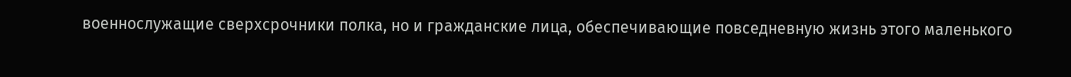военнослужащие сверхсрочники полка, но и гражданские лица, обеспечивающие повседневную жизнь этого маленького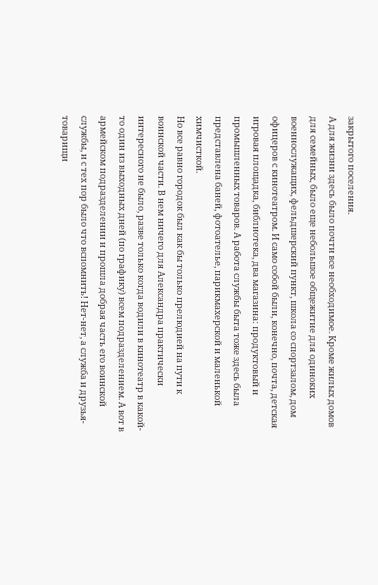закрытого поселения.
А для жизни здесь было почти все необходимое. Кроме жилых домов для семейных, было еще небольшое общежитие для одиноких военнослужащих, фельдшерский пункт, школа со спортзалом, дом офицеров с кинотеатром. И само собой были, конечно, почта, детская игровая площадка, библиотека, два магазина: продуктовый и промышленных товаров. А работа службы быта тоже здесь была представлена баней, фотоателье, парикмахерской и маленькой химчисткой.
Но все равно городок был как бы только прелюдией на пути к воинской части. В нем ничего для Александра практически интересного не было, разве только когда водили в кинотеатр в какой-то один из выходных дней (по графику) всем подразделением. А вот в армейском подразделении и прошла добрая часть его воинской службы, и с тех пор было что вспомнить! Нет-нет, а служба и друзья-товарищи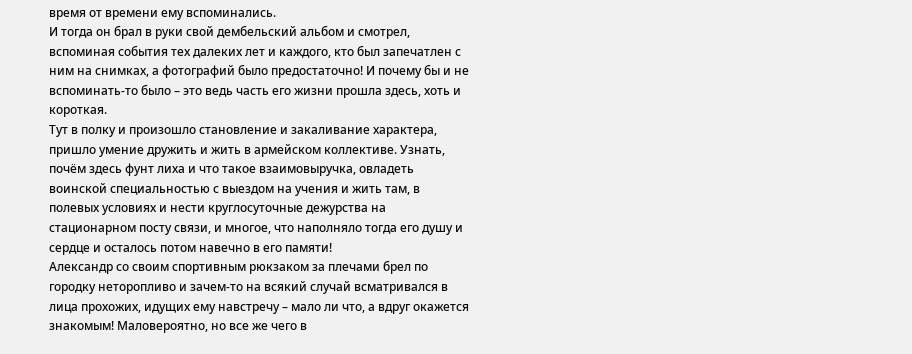время от времени ему вспоминались.
И тогда он брал в руки свой дембельский альбом и смотрел, вспоминая события тех далеких лет и каждого, кто был запечатлен с ним на снимках, а фотографий было предостаточно! И почему бы и не вспоминать-то было – это ведь часть его жизни прошла здесь, хоть и короткая.
Тут в полку и произошло становление и закаливание характера, пришло умение дружить и жить в армейском коллективе. Узнать, почём здесь фунт лиха и что такое взаимовыручка, овладеть воинской специальностью с выездом на учения и жить там, в полевых условиях и нести круглосуточные дежурства на стационарном посту связи, и многое, что наполняло тогда его душу и сердце и осталось потом навечно в его памяти!
Александр со своим спортивным рюкзаком за плечами брел по городку неторопливо и зачем-то на всякий случай всматривался в лица прохожих, идущих ему навстречу – мало ли что, а вдруг окажется знакомым! Маловероятно, но все же чего в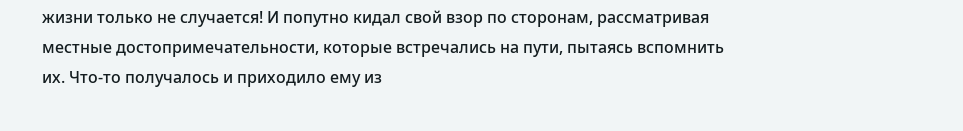жизни только не случается! И попутно кидал свой взор по сторонам, рассматривая местные достопримечательности, которые встречались на пути, пытаясь вспомнить их. Что-то получалось и приходило ему из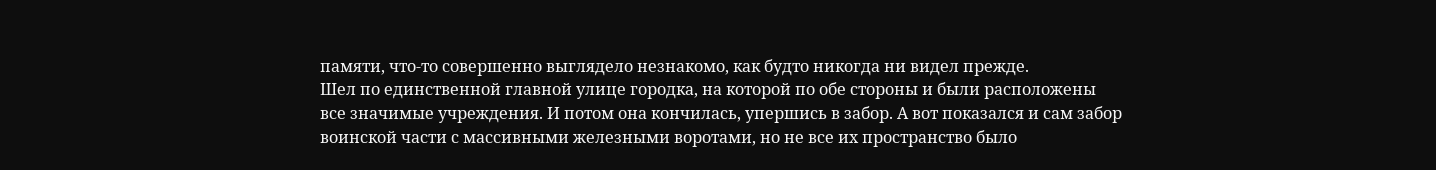памяти, что-то совершенно выглядело незнакомо, как будто никогда ни видел прежде.
Шел по единственной главной улице городка, на которой по обе стороны и были расположены все значимые учреждения. И потом она кончилась, упершись в забор. А вот показался и сам забор воинской части с массивными железными воротами, но не все их пространство было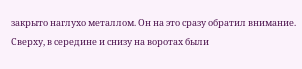закрыто наглухо металлом. Он на это сразу обратил внимание. Сверху, в середине и снизу на воротах были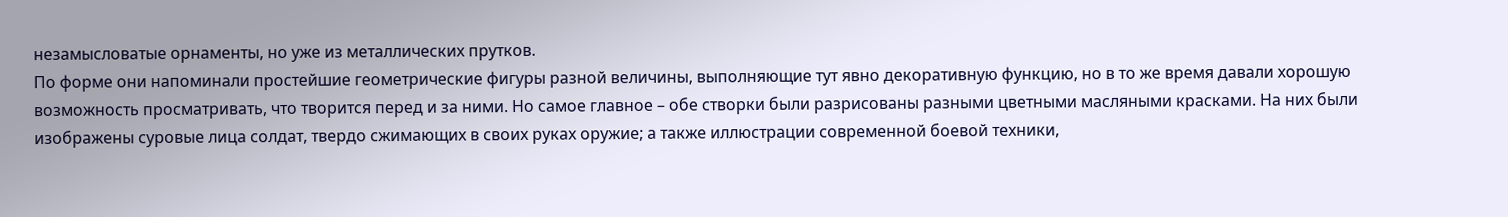незамысловатые орнаменты, но уже из металлических прутков.
По форме они напоминали простейшие геометрические фигуры разной величины, выполняющие тут явно декоративную функцию, но в то же время давали хорошую возможность просматривать, что творится перед и за ними. Но самое главное – обе створки были разрисованы разными цветными масляными красками. На них были изображены суровые лица солдат, твердо сжимающих в своих руках оружие; а также иллюстрации современной боевой техники,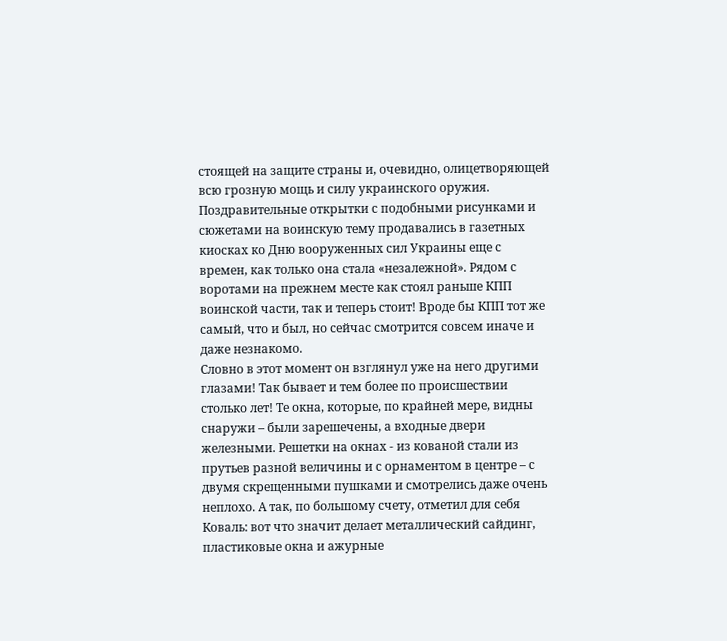стоящей на защите страны и, очевидно, олицетворяющей всю грозную мощь и силу украинского оружия.
Поздравительные открытки с подобными рисунками и сюжетами на воинскую тему продавались в газетных киосках ко Дню вооруженных сил Украины еще с времен, как только она стала «незалежной». Рядом с воротами на прежнем месте как стоял раньше КПП воинской части, так и теперь стоит! Вроде бы КПП тот же самый, что и был, но сейчас смотрится совсем иначе и даже незнакомо.
Словно в этот момент он взглянул уже на него другими глазами! Так бывает и тем более по происшествии столько лет! Те окна, которые, по крайней мере, видны снаружи – были зарешечены, а входные двери железными. Решетки на окнах - из кованой стали из прутьев разной величины и с орнаментом в центре – с двумя скрещенными пушками и смотрелись даже очень неплохо. А так, по большому счету, отметил для себя Коваль: вот что значит делает металлический сайдинг, пластиковые окна и ажурные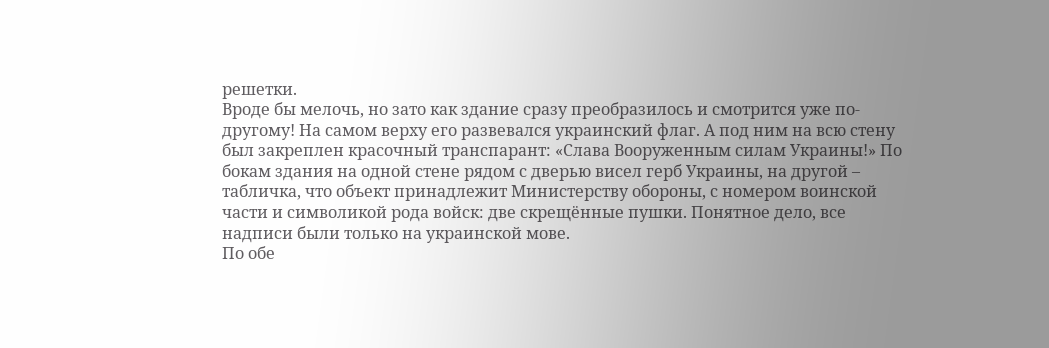решетки.
Вроде бы мелочь, но зато как здание сразу преобразилось и смотрится уже по-другому! На самом верху его развевался украинский флаг. А под ним на всю стену был закреплен красочный транспарант: «Слава Вооруженным силам Украины!» По бокам здания на одной стене рядом с дверью висел герб Украины, на другой – табличка, что объект принадлежит Министерству обороны, с номером воинской части и символикой рода войск: две скрещённые пушки. Понятное дело, все надписи были только на украинской мове.
По обе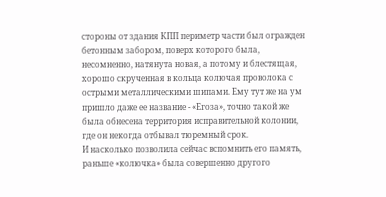стороны от здания КПП периметр части был огражден бетонным забором, поверх которого была, несомненно, натянута новая, а потому и блестящая, хорошо скрученная в кольца колючая проволока с острыми металлическими шипами. Ему тут же на ум пришло даже ее название - «Егоза», точно такой же была обнесена территория исправительной колонии, где он некогда отбывал тюремный срок.
И насколько позволила сейчас вспомнить его память, раньше «колючка» была совершенно другого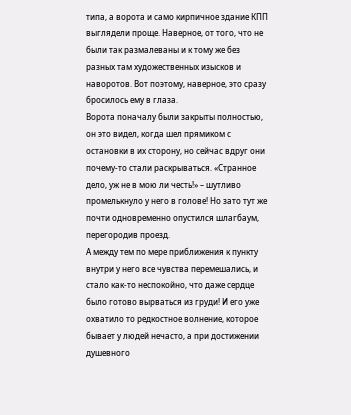типа, а ворота и само кирпичное здание КПП выглядели проще. Наверное, от того, что не были так размалеваны и к тому же без разных там художественных изысков и наворотов. Вот поэтому, наверное, это сразу бросилось ему в глаза.
Ворота поначалу были закрыты полностью, он это видел, когда шел прямиком с остановки в их сторону, но сейчас вдруг они почему-то стали раскрываться. «Странное дело, уж не в мою ли честь!» – шутливо промелькнуло у него в голове! Но зато тут же почти одновременно опустился шлагбаум, перегородив проезд.
А между тем по мере приближения к пункту внутри у него все чувства перемешались, и стало как-то неспокойно, что даже сердце было готово вырваться из груди! И его уже охватило то редкостное волнение, которое бывает у людей нечасто, а при достижении душевного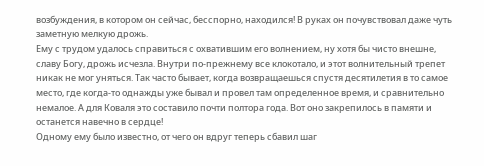возбуждения, в котором он сейчас, бесспорно, находился! В руках он почувствовал даже чуть заметную мелкую дрожь.
Ему с трудом удалось справиться с охватившим его волнением, ну хотя бы чисто внешне, славу Богу, дрожь исчезла. Внутри по-прежнему все клокотало, и этот волнительный трепет никак не мог уняться. Так часто бывает, когда возвращаешься спустя десятилетия в то самое место, где когда-то однажды уже бывал и провел там определенное время, и сравнительно немалое. А для Коваля это составило почти полтора года. Вот оно закрепилось в памяти и останется навечно в сердце!
Одному ему было известно, от чего он вдруг теперь сбавил шаг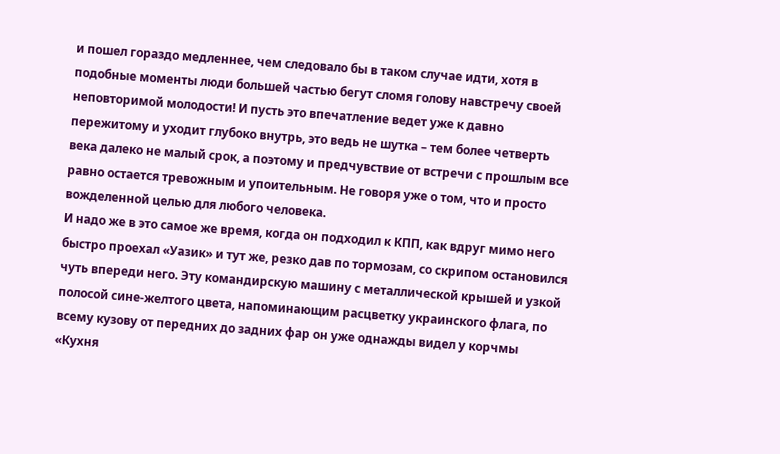и пошел гораздо медленнее, чем следовало бы в таком случае идти, хотя в подобные моменты люди большей частью бегут сломя голову навстречу своей неповторимой молодости! И пусть это впечатление ведет уже к давно пережитому и уходит глубоко внутрь, это ведь не шутка – тем более четверть века далеко не малый срок, а поэтому и предчувствие от встречи с прошлым все равно остается тревожным и упоительным. Не говоря уже о том, что и просто вожделенной целью для любого человека.
И надо же в это самое же время, когда он подходил к КПП, как вдруг мимо него быстро проехал «Уазик» и тут же, резко дав по тормозам, со скрипом остановился чуть впереди него. Эту командирскую машину с металлической крышей и узкой полосой сине-желтого цвета, напоминающим расцветку украинского флага, по всему кузову от передних до задних фар он уже однажды видел у корчмы «Кухня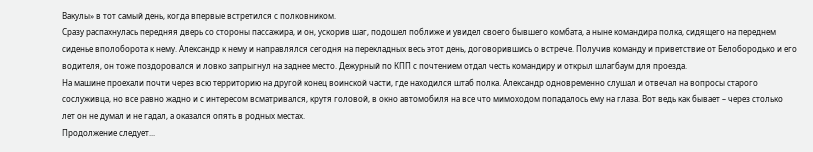Вакулы» в тот самый день, когда впервые встретился с полковником.
Сразу распахнулась передняя дверь со стороны пассажира, и он, ускорив шаг, подошел поближе и увидел своего бывшего комбата, а ныне командира полка, сидящего на переднем сиденье вполоборота к нему. Александр к нему и направлялся сегодня на перекладных весь этот день, договорившись о встрече. Получив команду и приветствие от Белобородько и его водителя, он тоже поздоровался и ловко запрыгнул на заднее место. Дежурный по КПП с почтением отдал честь командиру и открыл шлагбаум для проезда.
На машине проехали почти через всю территорию на другой конец воинской части, где находился штаб полка. Александр одновременно слушал и отвечал на вопросы старого сослуживца, но все равно жадно и с интересом всматривался, крутя головой, в окно автомобиля на все что мимоходом попадалось ему на глаза. Вот ведь как бывает – через столько лет он не думал и не гадал, а оказался опять в родных местах.
Продолжение следует...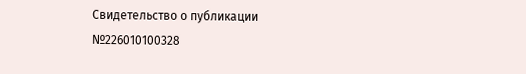Свидетельство о публикации №226010100328